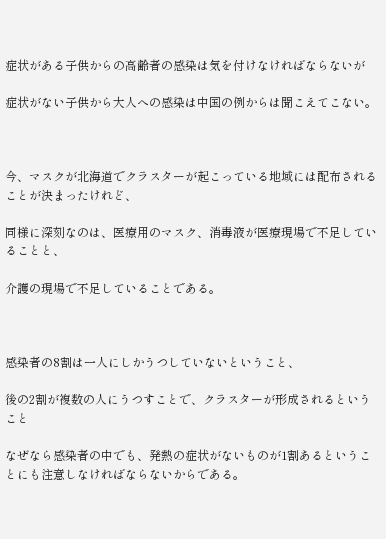症状がある子供からの高齢者の感染は気を付けなければならないが

症状がない子供から大人への感染は中国の例からは聞こえてこない。



今、マスクが北海道でクラスターが起こっている地域には配布されることが決まったけれど、

同様に深刻なのは、医療用のマスク、消毒液が医療現場で不足していることと、

介護の現場で不足していることである。



感染者の8割は一人にしかうつしていないということ、

後の2割が複数の人にうつすことで、クラスターが形成されるということ

なぜなら感染者の中でも、発熱の症状がないものが1割あるということにも注意しなければならないからである。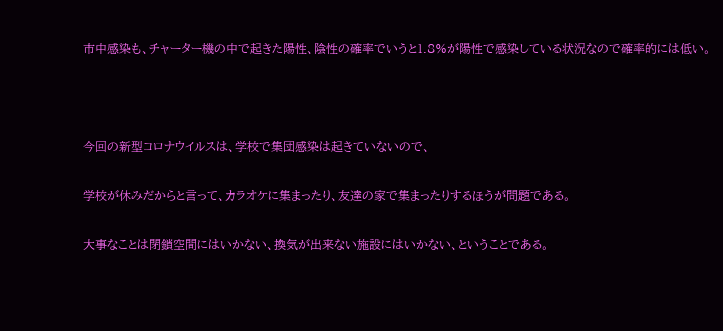市中感染も、チャーター機の中で起きた陽性、陰性の確率でいうと1.8%が陽性で感染している状況なので確率的には低い。



今回の新型コロナウイルスは、学校で集団感染は起きていないので、

学校が休みだからと言って、カラオケに集まったり、友達の家で集まったりするほうが問題である。

大事なことは閉鎖空間にはいかない、換気が出来ない施設にはいかない、ということである。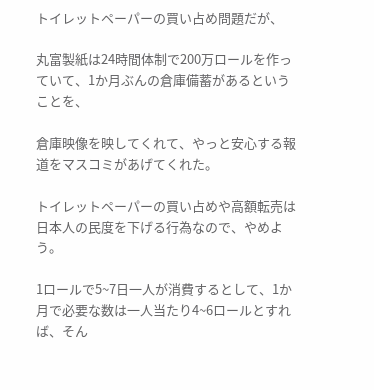トイレットペーパーの買い占め問題だが、

丸富製紙は24時間体制で200万ロールを作っていて、1か月ぶんの倉庫備蓄があるということを、

倉庫映像を映してくれて、やっと安心する報道をマスコミがあげてくれた。

トイレットペーパーの買い占めや高額転売は日本人の民度を下げる行為なので、やめよう。

1ロールで5~7日一人が消費するとして、1か月で必要な数は一人当たり4~6ロールとすれば、そん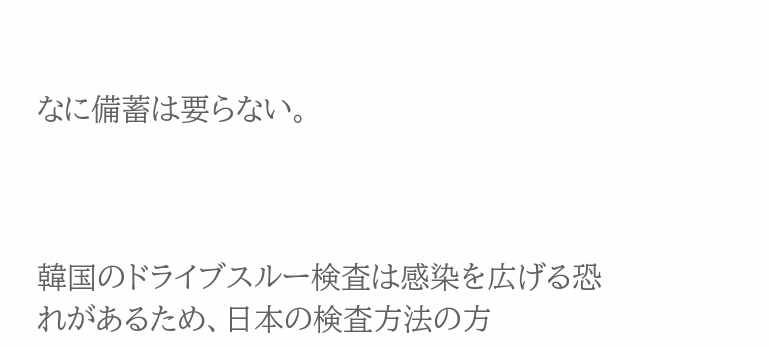なに備蓄は要らない。



韓国のドライブスルー検査は感染を広げる恐れがあるため、日本の検査方法の方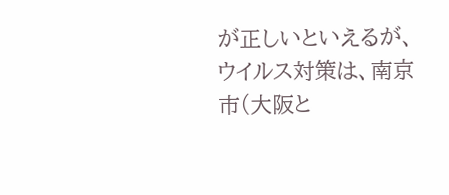が正しいといえるが、
ウイルス対策は、南京市(大阪と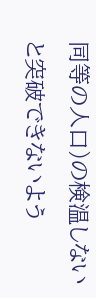同等の人口)の検温しないと突破できないよう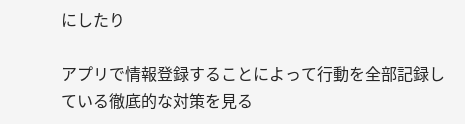にしたり

アプリで情報登録することによって行動を全部記録している徹底的な対策を見る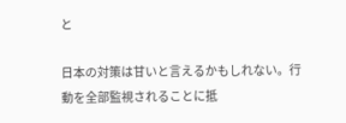と

日本の対策は甘いと言えるかもしれない。行動を全部監視されることに抵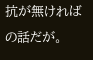抗が無ければの話だが。